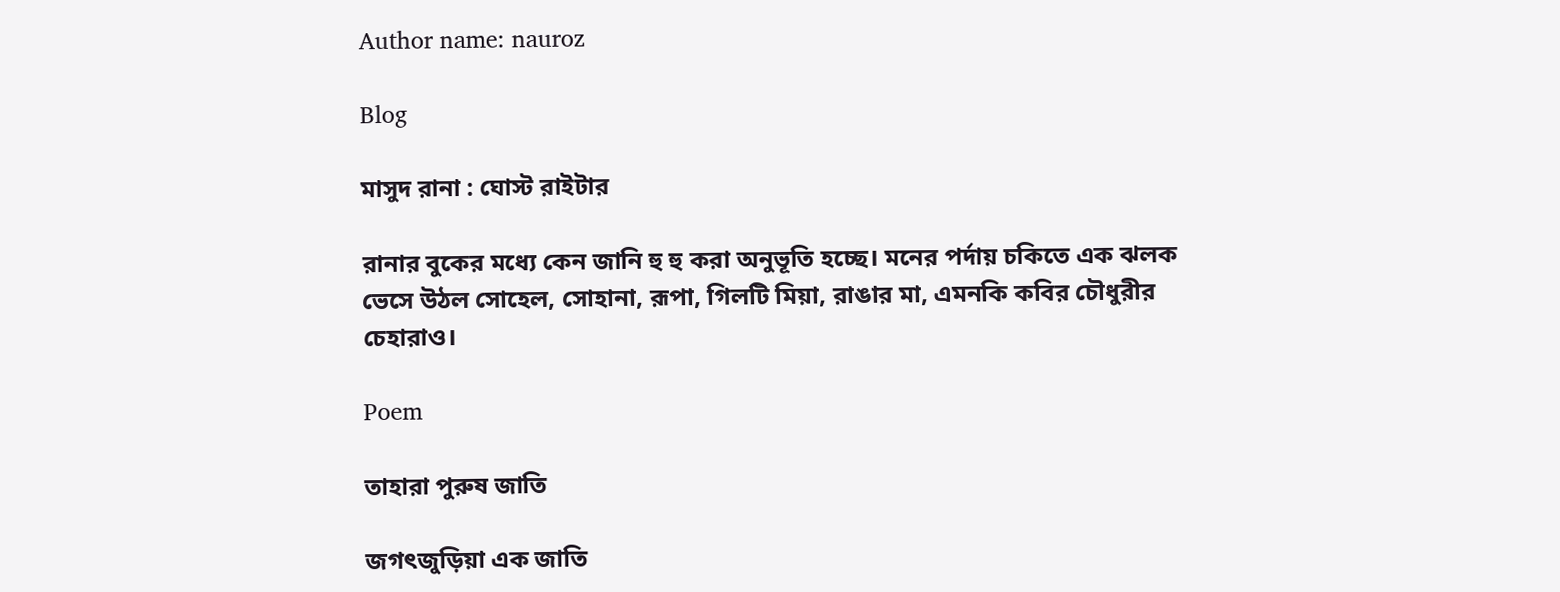Author name: nauroz

Blog

মাসুদ রানা : ঘোস্ট রাইটার

রানার বুকের মধ্যে কেন জানি হু হু করা অনুভূতি হচ্ছে। মনের পর্দায় চকিতে এক ঝলক ভেসে উঠল সোহেল, সোহানা, রূপা, গিলটি মিয়া, রাঙার মা, এমনকি কবির চৌধুরীর চেহারাও।

Poem

তাহারা পুরুষ জাতি

জগৎজুড়িয়া এক জাতি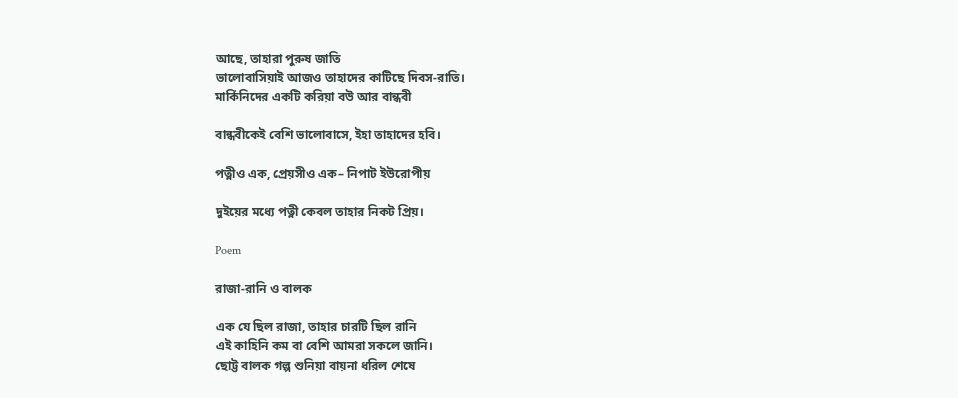আছে, তাহারা পুরুষ জাতি
ভালোবাসিয়াই আজও তাহাদের কাটিছে দিবস-রাতি।
মার্কিনিদের একটি করিয়া বউ আর বান্ধবী

বান্ধবীকেই বেশি ভালোবাসে, ইহা তাহাদের হবি।

পত্নীও এক, প্রেয়সীও এক– নিপাট ইউরোপীয়

দুইয়ের মধ্যে পত্নী কেবল তাহার নিকট প্রিয়।

Poem

রাজা-রানি ও বালক

এক যে ছিল রাজা, তাহার চারটি ছিল রানি
এই কাহিনি কম বা বেশি আমরা সকলে জানি।
ছোট্ট বালক গল্প শুনিয়া বায়না ধরিল শেষে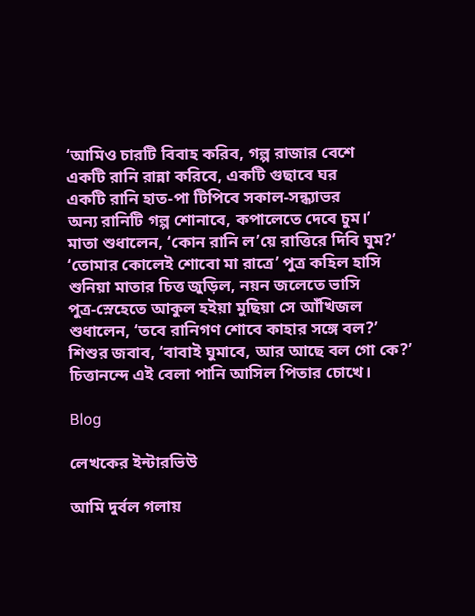‘আমিও চারটি বিবাহ করিব, গল্প রাজার বেশে
একটি রানি রান্না করিবে, একটি গুছাবে ঘর
একটি রানি হাত-পা টিপিবে সকাল-সন্ধ্যাভর
অন্য রানিটি গল্প শোনাবে, কপালেতে দেবে চুম।’
মাতা শুধালেন, ‘কোন রানি ল’য়ে রাত্তিরে দিবি ঘুম?’
‘তোমার কোলেই শোবো মা রাত্রে’ পুত্র কহিল হাসি
শুনিয়া মাতার চিত্ত জুড়িল, নয়ন জলেতে ভাসি
পুত্র-স্নেহেতে আকুল হইয়া মুছিয়া সে আঁখিজল
শুধালেন, ‘তবে রানিগণ শোবে কাহার সঙ্গে বল?’
শিশুর জবাব, ‘বাবাই ঘুমাবে, আর আছে বল গো কে?’
চিত্তানন্দে এই বেলা পানি আসিল পিতার চোখে।

Blog

লেখকের ইন্টারভিউ

আমি দুর্বল গলায়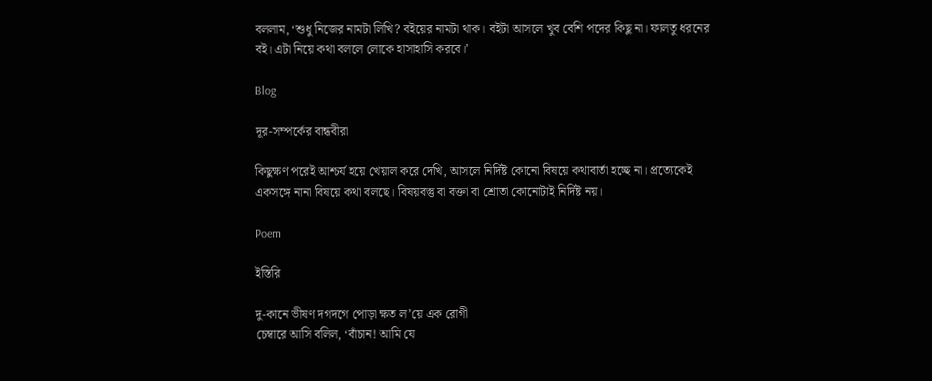বললাম, ‘শুধু নিজের নামটা লিখি? বইয়ের নামটা থাক। বইটা আসলে খুব বেশি পদের কিছু না। ফালতু ধরনের বই। এটা নিয়ে কথা বললে লোকে হাসাহাসি করবে।’

Blog

দূর-সম্পর্কের বান্ধবীরা

কিছুক্ষণ পরেই আশ্চর্য হয়ে খেয়াল করে দেখি, আসলে নির্দিষ্ট কোনো বিষয়ে কথাবার্তা হচ্ছে না। প্রত্যেকেই একসঙ্গে নানা বিষয়ে কথা বলছে। বিষয়বস্তু বা বক্তা বা শ্রোতা কোনোটাই নির্দিষ্ট নয়।

Poem

ইস্তিরি

দু-কানে ভীষণ দগদগে পোড়া ক্ষত ল’য়ে এক রোগী
চেম্বারে আসি বলিল, ‘বাঁচান! আমি যে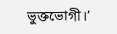ভুক্তভোগী।’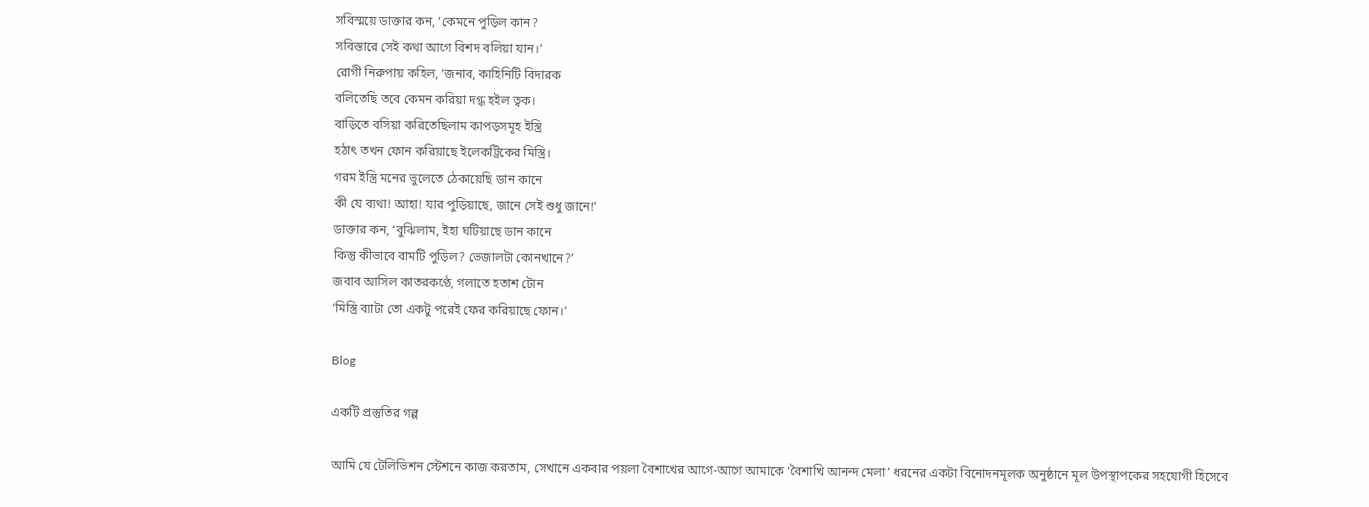সবিস্ময়ে ডাক্তার কন, ‘কেমনে পুড়িল কান?
সবিস্তারে সেই কথা আগে বিশদ বলিয়া যান।’
রোগী নিরুপায় কহিল, ‘জনাব, কাহিনিটি বিদারক
বলিতেছি তবে কেমন করিয়া দগ্ধ হইল ত্বক।
বাড়িতে বসিয়া করিতেছিলাম কাপড়সমূহ ইস্ত্রি
হঠাৎ তখন ফোন করিয়াছে ইলেকট্রিকের মিস্ত্রি।
গরম ইস্ত্রি মনের ভুলেতে ঠেকায়েছি ডান কানে
কী যে ব্যথা! আহা! যার পুড়িয়াছে, জানে সেই শুধু জানে!’
ডাক্তার কন, ‘বুঝিলাম, ইহা ঘটিয়াছে ডান কানে
কিন্তু কীভাবে বামটি পুড়িল? ভেজালটা কোনখানে?’
জবাব আসিল কাতরকণ্ঠে, গলাতে হতাশ টোন
‘মিস্ত্রি ব্যাটা তো একটু পরেই ফের করিয়াছে ফোন।’

Blog

একটি প্রস্তুতির গল্প

আমি যে টেলিভিশন স্টেশনে কাজ করতাম, সেখানে একবার পয়লা বৈশাখের আগে-আগে আমাকে ‘বৈশাখি আনন্দ মেলা’ ধরনের একটা বিনোদনমূলক অনুষ্ঠানে মূল উপস্থাপকের সহযোগী হিসেবে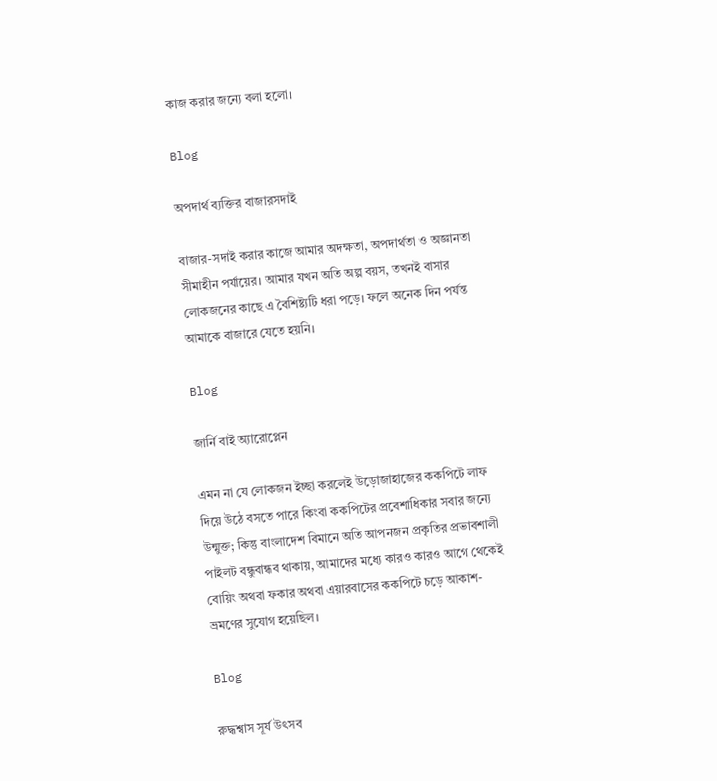কাজ করার জন্যে বলা হলো।

Blog

অপদার্থ ব্যক্তির বাজারসদাই

বাজার-সদাই করার কাজে আমার অদক্ষতা, অপদার্থতা ও অজ্ঞানতা সীমাহীন পর্যায়ের। আমার যখন অতি অল্প বয়স, তখনই বাসার লোকজনের কাছে এ বৈশিষ্ট্যটি ধরা পড়ে। ফলে অনেক দিন পর্যন্ত আমাকে বাজারে যেতে হয়নি।

Blog

জার্নি বাই অ্যারোপ্লেন

এমন না যে লোকজন ইচ্ছা করলেই উড়োজাহাজের ককপিটে লাফ দিয়ে উঠে বসতে পারে কিংবা ককপিটের প্রবেশাধিকার সবার জন্যে উন্মুক্ত; কিন্তু বাংলাদেশ বিমানে অতি আপনজন প্রকৃতির প্রভাবশালী পাইলট বন্ধুবান্ধব থাকায়, আমাদের মধ্যে কারও কারও আগে থেকেই বোয়িং অথবা ফকার অথবা এয়ারবাসের ককপিটে চড়ে আকাশ-ভ্রমণের সুযোগ হয়েছিল।

Blog

রুদ্ধশ্বাস সূর্য উৎসব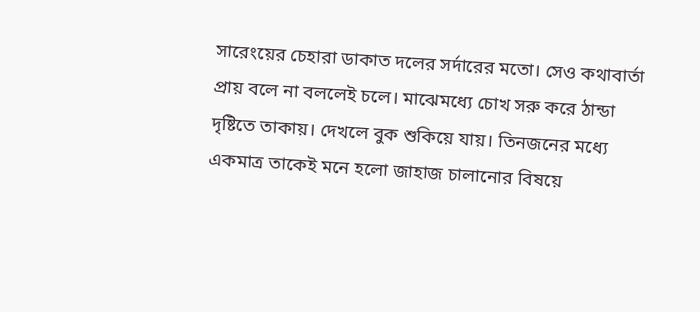সারেংয়ের চেহারা ডাকাত দলের সর্দারের মতো। সেও কথাবার্তা প্রায় বলে না বললেই চলে। মাঝেমধ্যে চোখ সরু করে ঠান্ডা দৃষ্টিতে তাকায়। দেখলে বুক শুকিয়ে যায়। তিনজনের মধ্যে একমাত্র তাকেই মনে হলো জাহাজ চালানোর বিষয়ে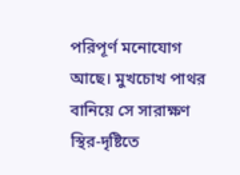পরিপূর্ণ মনোযোগ আছে। মুখচোখ পাথর বানিয়ে সে সারাক্ষণ স্থির-দৃষ্টিতে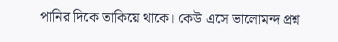পানির দিকে তাকিয়ে থাকে। কেউ এসে ভালোমন্দ প্রশ্ন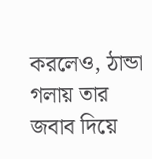করলেও, ঠান্ডা গলায় তার জবাব দিয়ে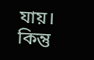যায়। কিন্তু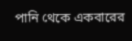পানি থেকে একবারের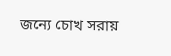জন্যে চোখ সরায়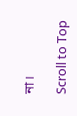না।

Scroll to Top